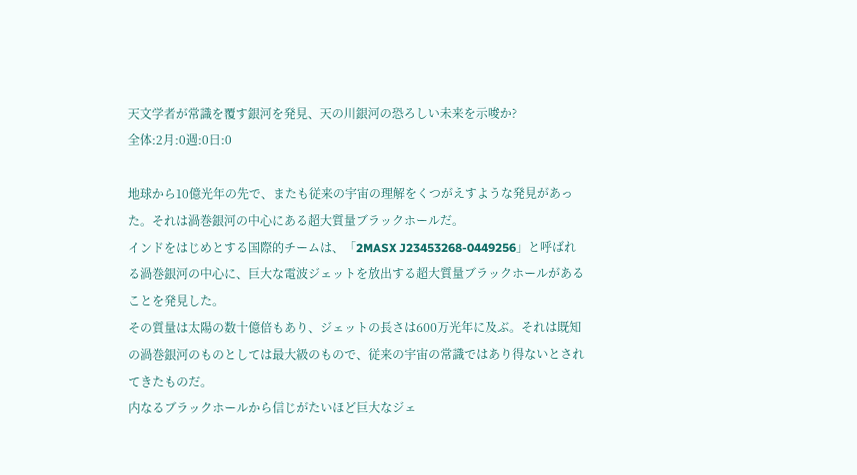天文学者が常識を覆す銀河を発見、天の川銀河の恐ろしい未来を示唆か?
全体:2月:0週:0日:0

地球から10億光年の先で、またも従来の宇宙の理解をくつがえすような発見があった。それは渦巻銀河の中心にある超大質量ブラックホールだ。
インドをはじめとする国際的チームは、「2MASX J23453268-0449256」と呼ばれる渦巻銀河の中心に、巨大な電波ジェットを放出する超大質量ブラックホールがあることを発見した。
その質量は太陽の数十億倍もあり、ジェットの長さは600万光年に及ぶ。それは既知の渦巻銀河のものとしては最大級のもので、従来の宇宙の常識ではあり得ないとされてきたものだ。
内なるブラックホールから信じがたいほど巨大なジェ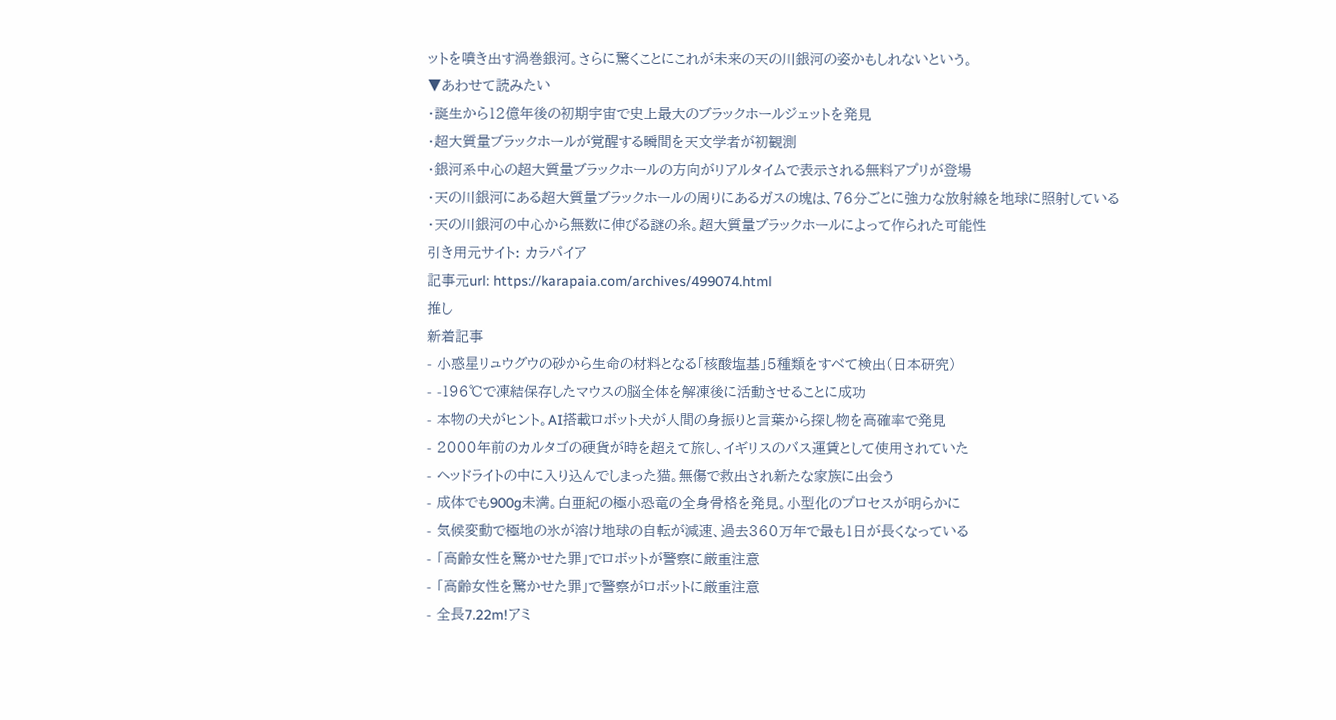ットを噴き出す渦巻銀河。さらに驚くことにこれが未来の天の川銀河の姿かもしれないという。
▼あわせて読みたい
・誕生から12億年後の初期宇宙で史上最大のブラックホールジェットを発見
・超大質量ブラックホールが覚醒する瞬間を天文学者が初観測
・銀河系中心の超大質量ブラックホールの方向がリアルタイムで表示される無料アプリが登場
・天の川銀河にある超大質量ブラックホールの周りにあるガスの塊は、76分ごとに強力な放射線を地球に照射している
・天の川銀河の中心から無数に伸びる謎の糸。超大質量ブラックホールによって作られた可能性
引き用元サイト: カラパイア
記事元url: https://karapaia.com/archives/499074.html
推し
新着記事
- 小惑星リュウグウの砂から生命の材料となる「核酸塩基」5種類をすべて検出(日本研究)
- -196℃で凍結保存したマウスの脳全体を解凍後に活動させることに成功
- 本物の犬がヒント。AI搭載ロボット犬が人間の身振りと言葉から探し物を高確率で発見
- 2000年前のカルタゴの硬貨が時を超えて旅し、イギリスのバス運賃として使用されていた
- ヘッドライトの中に入り込んでしまった猫。無傷で救出され新たな家族に出会う
- 成体でも900g未満。白亜紀の極小恐竜の全身骨格を発見。小型化のプロセスが明らかに
- 気候変動で極地の氷が溶け地球の自転が減速、過去360万年で最も1日が長くなっている
- 「高齢女性を驚かせた罪」でロボットが警察に厳重注意
- 「高齢女性を驚かせた罪」で警察がロボットに厳重注意
- 全長7.22m!アミ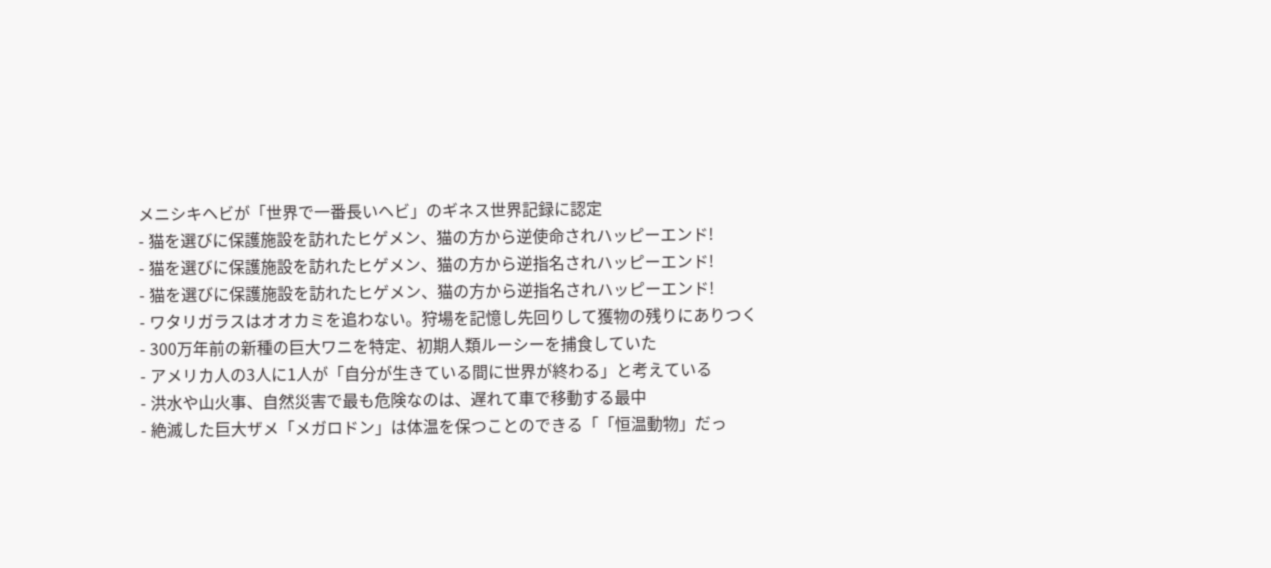メニシキヘビが「世界で一番長いヘビ」のギネス世界記録に認定
- 猫を選びに保護施設を訪れたヒゲメン、猫の方から逆使命されハッピーエンド!
- 猫を選びに保護施設を訪れたヒゲメン、猫の方から逆指名されハッピーエンド!
- 猫を選びに保護施設を訪れたヒゲメン、猫の方から逆指名されハッピーエンド!
- ワタリガラスはオオカミを追わない。狩場を記憶し先回りして獲物の残りにありつく
- 300万年前の新種の巨大ワニを特定、初期人類ルーシーを捕食していた
- アメリカ人の3人に1人が「自分が生きている間に世界が終わる」と考えている
- 洪水や山火事、自然災害で最も危険なのは、遅れて車で移動する最中
- 絶滅した巨大ザメ「メガロドン」は体温を保つことのできる「「恒温動物」だっ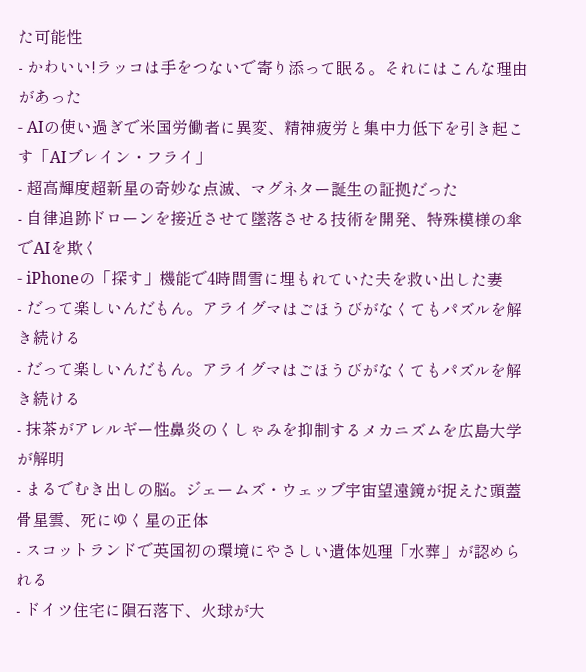た可能性
- かわいい!ラッコは手をつないで寄り添って眠る。それにはこんな理由があった
- AIの使い過ぎで米国労働者に異変、精神疲労と集中力低下を引き起こす「AIブレイン・フライ」
- 超高輝度超新星の奇妙な点滅、マグネター誕生の証拠だった
- 自律追跡ドローンを接近させて墜落させる技術を開発、特殊模様の傘でAIを欺く
- iPhoneの「探す」機能で4時間雪に埋もれていた夫を救い出した妻
- だって楽しいんだもん。アライグマはごほうびがなくてもパズルを解き続ける
- だって楽しいんだもん。アライグマはごほうびがなくてもパズルを解き続ける
- 抹茶がアレルギー性鼻炎のくしゃみを抑制するメカニズムを広島大学が解明
- まるでむき出しの脳。ジェームズ・ウェッブ宇宙望遠鏡が捉えた頭蓋骨星雲、死にゆく星の正体
- スコットランドで英国初の環境にやさしい遺体処理「水葬」が認められる
- ドイツ住宅に隕石落下、火球が大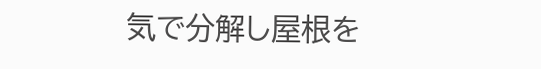気で分解し屋根を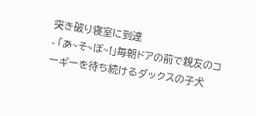突き破り寝室に到達
- 「あ~そ~ぼ~!」毎朝ドアの前で親友のコーギーを待ち続けるダックスの子犬